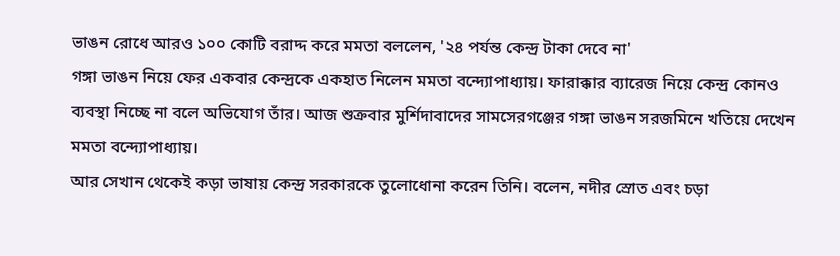ভাঙন রোধে আরও ১০০ কোটি বরাদ্দ করে মমতা বললেন, '২৪ পর্যন্ত কেন্দ্র টাকা দেবে না'
গঙ্গা ভাঙন নিয়ে ফের একবার কেন্দ্রকে একহাত নিলেন মমতা বন্দ্যোপাধ্যায়। ফারাক্কার ব্যারেজ নিয়ে কেন্দ্র কোনও ব্যবস্থা নিচ্ছে না বলে অভিযোগ তাঁর। আজ শুক্রবার মুর্শিদাবাদের সামসেরগঞ্জের গঙ্গা ভাঙন সরজমিনে খতিয়ে দেখেন মমতা বন্দ্যোপাধ্যায়।
আর সেখান থেকেই কড়া ভাষায় কেন্দ্র সরকারকে তুলোধোনা করেন তিনি। বলেন, নদীর স্রোত এবং চড়া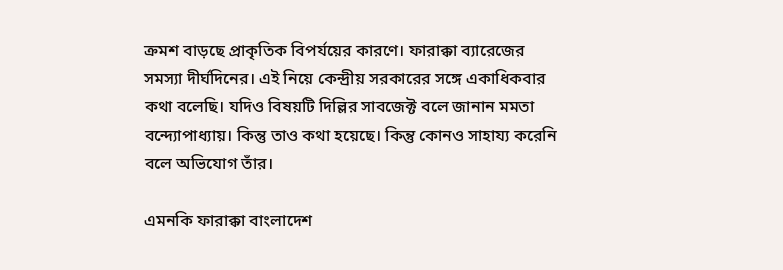ক্রমশ বাড়ছে প্রাকৃতিক বিপর্যয়ের কারণে। ফারাক্কা ব্যারেজের সমস্যা দীর্ঘদিনের। এই নিয়ে কেন্দ্রীয় সরকারের সঙ্গে একাধিকবার কথা বলেছি। যদিও বিষয়টি দিল্লির সাবজেক্ট বলে জানান মমতা বন্দ্যোপাধ্যায়। কিন্তু তাও কথা হয়েছে। কিন্তু কোনও সাহায্য করেনি বলে অভিযোগ তাঁর।

এমনকি ফারাক্কা বাংলাদেশ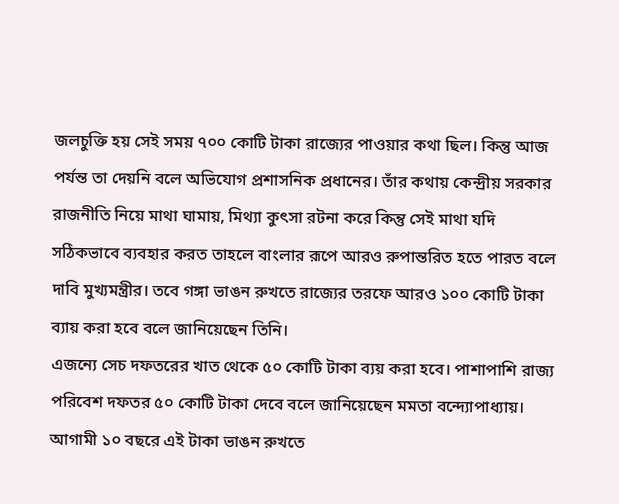জলচুক্তি হয় সেই সময় ৭০০ কোটি টাকা রাজ্যের পাওয়ার কথা ছিল। কিন্তু আজ পর্যন্ত তা দেয়নি বলে অভিযোগ প্রশাসনিক প্রধানের। তাঁর কথায় কেন্দ্রীয় সরকার রাজনীতি নিয়ে মাথা ঘামায়, মিথ্যা কুৎসা রটনা করে কিন্তু সেই মাথা যদি সঠিকভাবে ব্যবহার করত তাহলে বাংলার রূপে আরও রুপান্তরিত হতে পারত বলে দাবি মুখ্যমন্ত্রীর। তবে গঙ্গা ভাঙন রুখতে রাজ্যের তরফে আরও ১০০ কোটি টাকা ব্যায় করা হবে বলে জানিয়েছেন তিনি।
এজন্যে সেচ দফতরের খাত থেকে ৫০ কোটি টাকা ব্যয় করা হবে। পাশাপাশি রাজ্য পরিবেশ দফতর ৫০ কোটি টাকা দেবে বলে জানিয়েছেন মমতা বন্দ্যোপাধ্যায়। আগামী ১০ বছরে এই টাকা ভাঙন রুখতে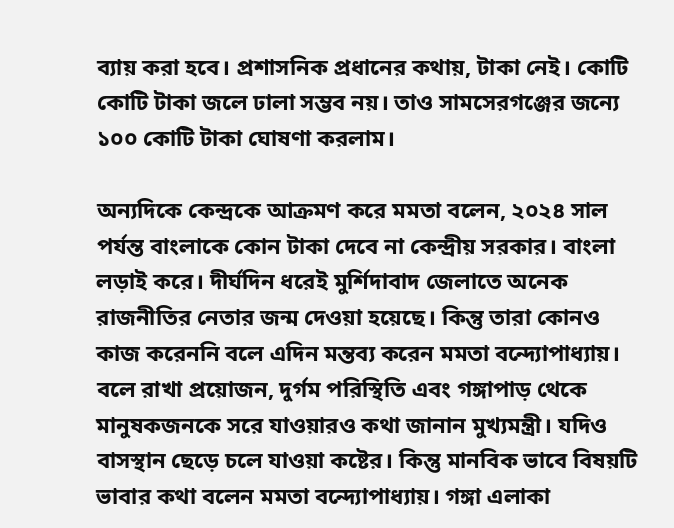ব্যায় করা হবে। প্রশাসনিক প্রধানের কথায়, টাকা নেই। কোটি কোটি টাকা জলে ঢালা সম্ভব নয়। তাও সামসেরগঞ্জের জন্যে ১০০ কোটি টাকা ঘোষণা করলাম।

অন্যদিকে কেন্দ্রকে আক্রমণ করে মমতা বলেন, ২০২৪ সাল পর্যন্ত বাংলাকে কোন টাকা দেবে না কেন্দ্রীয় সরকার। বাংলা লড়াই করে। দীর্ঘদিন ধরেই মুর্শিদাবাদ জেলাতে অনেক রাজনীতির নেতার জন্ম দেওয়া হয়েছে। কিন্তু তারা কোনও কাজ করেননি বলে এদিন মন্তব্য করেন মমতা বন্দ্যোপাধ্যায়।
বলে রাখা প্রয়োজন, দুর্গম পরিস্থিতি এবং গঙ্গাপাড় থেকে মানুষকজনকে সরে যাওয়ারও কথা জানান মুখ্যমন্ত্রী। যদিও বাসস্থান ছেড়ে চলে যাওয়া কষ্টের। কিন্তু মানবিক ভাবে বিষয়টি ভাবার কথা বলেন মমতা বন্দ্যোপাধ্যায়। গঙ্গা এলাকা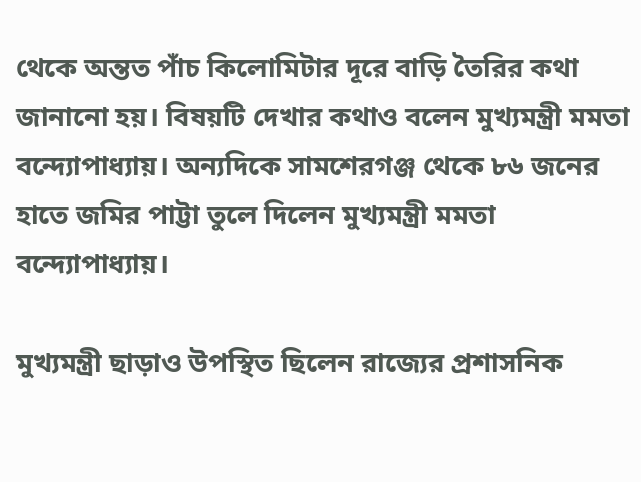থেকে অন্তত পাঁচ কিলোমিটার দূরে বাড়ি তৈরির কথা জানানো হয়। বিষয়টি দেখার কথাও বলেন মুখ্যমন্ত্রী মমতা বন্দ্যোপাধ্যায়। অন্যদিকে সামশেরগঞ্জ থেকে ৮৬ জনের হাতে জমির পাট্টা তুলে দিলেন মুখ্যমন্ত্রী মমতা বন্দ্যোপাধ্যায়।

মুখ্যমন্ত্রী ছাড়াও উপস্থিত ছিলেন রাজ্যের প্রশাসনিক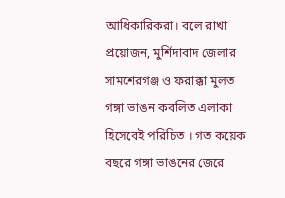আধিকারিকরা। বলে রাখা প্রয়োজন, মুর্শিদাবাদ জেলার সামশেরগঞ্জ ও ফরাক্কা মুলত গঙ্গা ভাঙন কবলিত এলাকা হিসেবেই পরিচিত । গত কয়েক বছরে গঙ্গা ভাঙনের জেরে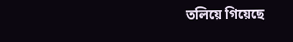তলিয়ে গিয়েছে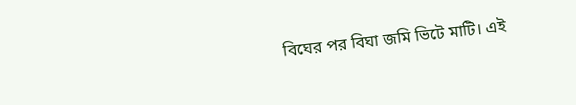বিঘের পর বিঘা জমি ভিটে মাটি। এই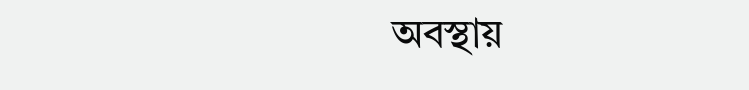অবস্থায়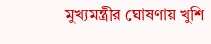মুখ্যমন্ত্রীর ঘোষণায় খুশি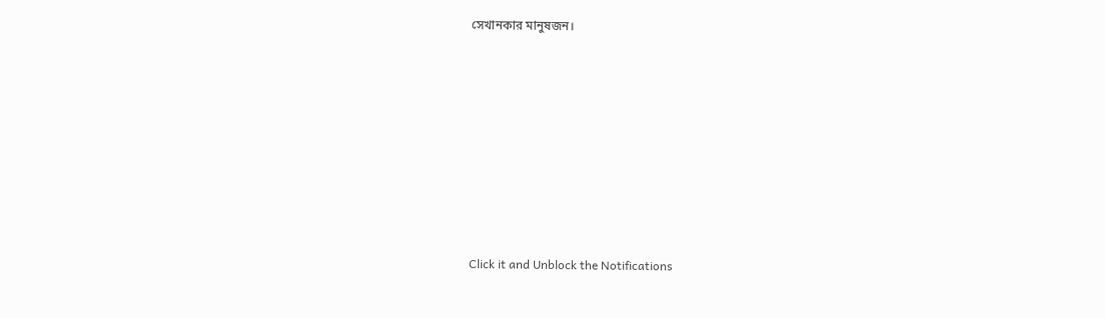সেখানকার মানুষজন।












Click it and Unblock the Notifications